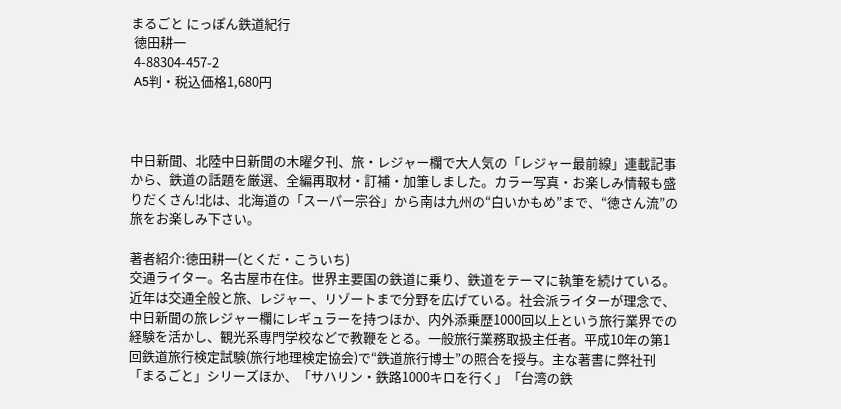まるごと にっぽん鉄道紀行
 徳田耕一
 4-88304-457-2
 A5判・税込価格1,680円



中日新聞、北陸中日新聞の木曜夕刊、旅・レジャー欄で大人気の「レジャー最前線」連載記事から、鉄道の話題を厳選、全編再取材・訂補・加筆しました。カラー写真・お楽しみ情報も盛りだくさん!北は、北海道の「スーパー宗谷」から南は九州の“白いかもめ”まで、“徳さん流”の旅をお楽しみ下さい。

著者紹介:徳田耕一(とくだ・こういち)
交通ライター。名古屋市在住。世界主要国の鉄道に乗り、鉄道をテーマに執筆を続けている。近年は交通全般と旅、レジャー、リゾートまで分野を広げている。社会派ライターが理念で、中日新聞の旅レジャー欄にレギュラーを持つほか、内外添乗歴1000回以上という旅行業界での経験を活かし、観光系専門学校などで教鞭をとる。一般旅行業務取扱主任者。平成10年の第1回鉄道旅行検定試験(旅行地理検定協会)で“鉄道旅行博士”の照合を授与。主な著書に弊社刊「まるごと」シリーズほか、「サハリン・鉄路1000キロを行く」「台湾の鉄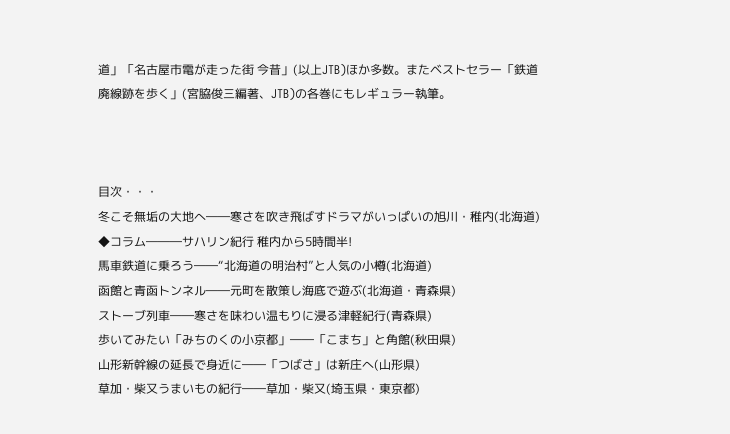道」「名古屋市電が走った街 今昔」(以上JTB)ほか多数。またベストセラー「鉄道廃線跡を歩く」(宮脇俊三編著、JTB)の各巻にもレギュラー執筆。



目次・・・
冬こそ無垢の大地へ――寒さを吹き飛ばすドラマがいっぱいの旭川・稚内(北海道)
◆コラム―――サハリン紀行 稚内から5時間半!
馬車鉄道に乗ろう――“北海道の明治村”と人気の小樽(北海道)
函館と青函トンネル――元町を散策し海底で遊ぶ(北海道・青森県)
ストーブ列車――寒さを味わい温もりに浸る津軽紀行(青森県)
歩いてみたい「みちのくの小京都」――「こまち」と角館(秋田県)
山形新幹線の延長で身近に――「つばさ」は新庄へ(山形県)
草加・柴又うまいもの紀行――草加・柴又(埼玉県・東京都)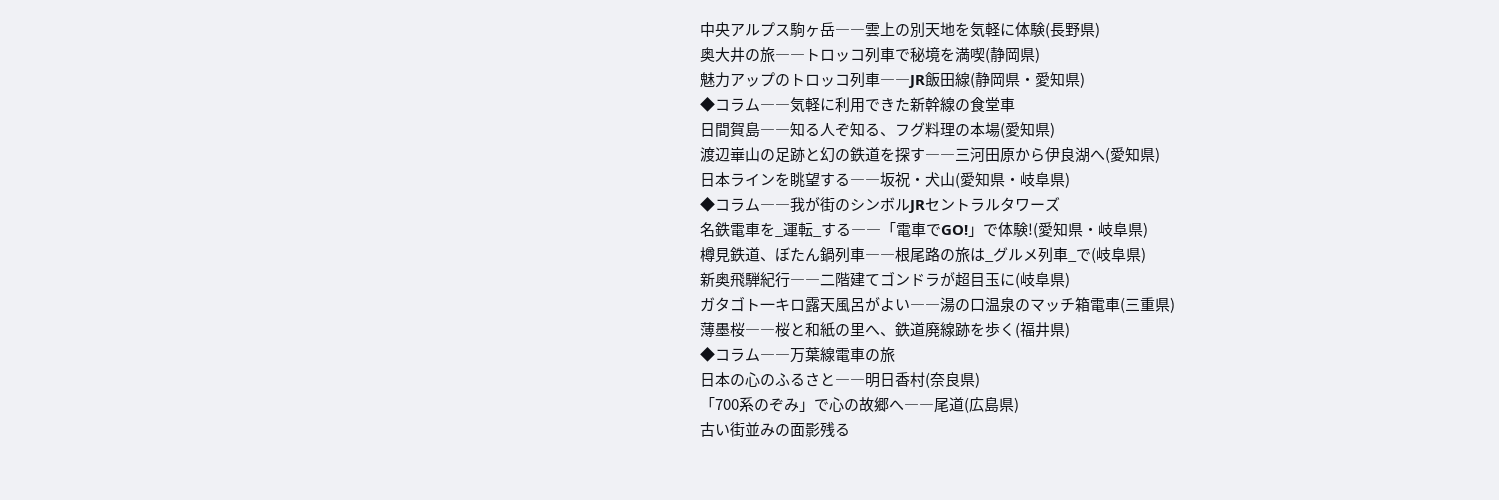中央アルプス駒ヶ岳――雲上の別天地を気軽に体験(長野県)
奥大井の旅――トロッコ列車で秘境を満喫(静岡県)
魅力アップのトロッコ列車――JR飯田線(静岡県・愛知県)
◆コラム――気軽に利用できた新幹線の食堂車
日間賀島――知る人ぞ知る、フグ料理の本場(愛知県)
渡辺崋山の足跡と幻の鉄道を探す――三河田原から伊良湖へ(愛知県)
日本ラインを眺望する――坂祝・犬山(愛知県・岐阜県)
◆コラム――我が街のシンボルJRセントラルタワーズ
名鉄電車を_運転_する――「電車でGO!」で体験!(愛知県・岐阜県)
樽見鉄道、ぼたん鍋列車――根尾路の旅は_グルメ列車_で(岐阜県)
新奥飛騨紀行――二階建てゴンドラが超目玉に(岐阜県)
ガタゴト一キロ露天風呂がよい――湯の口温泉のマッチ箱電車(三重県)
薄墨桜――桜と和紙の里へ、鉄道廃線跡を歩く(福井県)
◆コラム――万葉線電車の旅
日本の心のふるさと――明日香村(奈良県)
「700系のぞみ」で心の故郷へ――尾道(広島県)
古い街並みの面影残る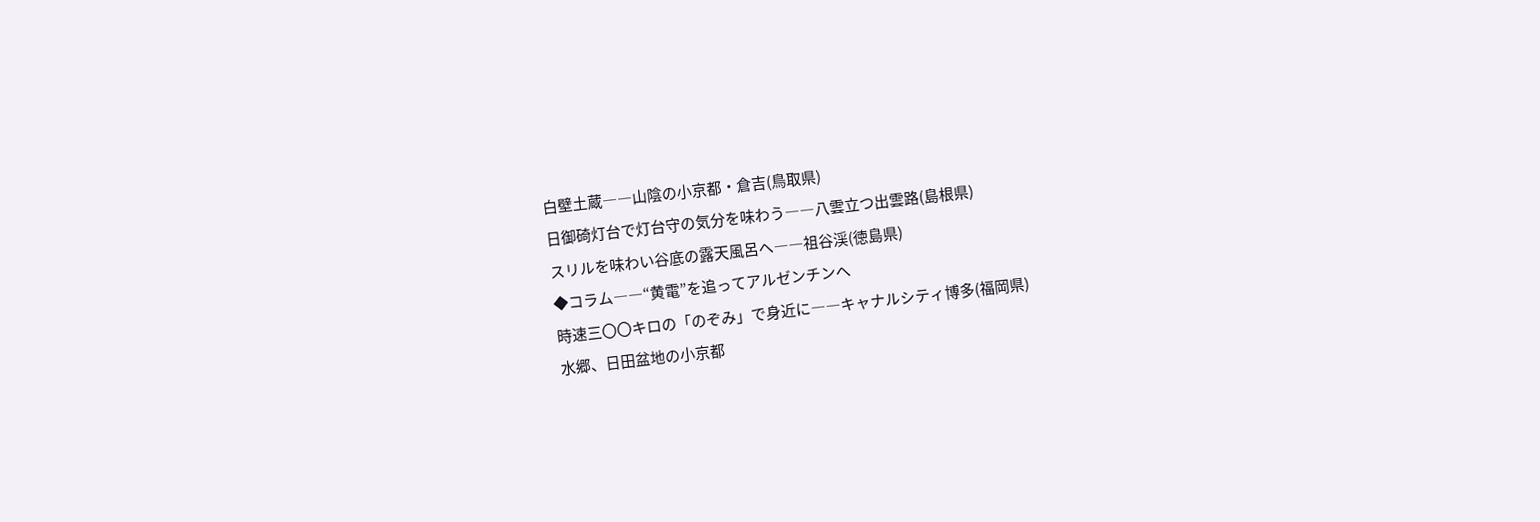白壁土蔵――山陰の小京都・倉吉(鳥取県)
日御碕灯台で灯台守の気分を味わう――八雲立つ出雲路(島根県)
スリルを味わい谷底の露天風呂へ――祖谷渓(徳島県)
◆コラム――“黄電”を追ってアルゼンチンへ
時速三〇〇キロの「のぞみ」で身近に――キャナルシティ博多(福岡県)
水郷、日田盆地の小京都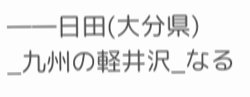――日田(大分県)
_九州の軽井沢_なる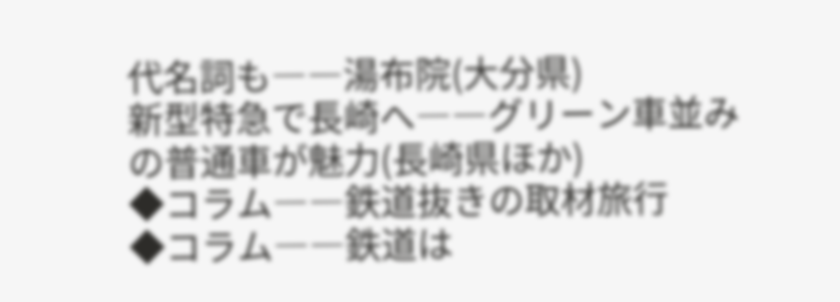代名詞も――湯布院(大分県)
新型特急で長崎へ――グリーン車並みの普通車が魅力(長崎県ほか)
◆コラム――鉄道抜きの取材旅行
◆コラム――鉄道は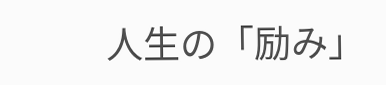人生の「励み」